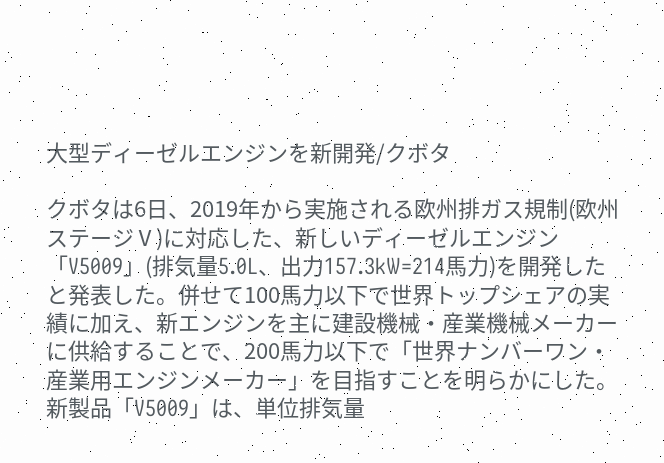大型ディーゼルエンジンを新開発/クボタ

クボタは6日、2019年から実施される欧州排ガス規制(欧州ステージⅤ)に対応した、新しいディーゼルエンジン「V5009」(排気量5.0L、出力157.3kW=214馬力)を開発したと発表した。併せて100馬力以下で世界トップシェアの実績に加え、新エンジンを主に建設機械・産業機械メーカーに供給することで、200馬力以下で「世界ナンバーワン・産業用エンジンメーカー」を目指すことを明らかにした。新製品「V5009」は、単位排気量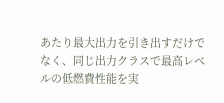あたり最大出力を引き出すだけでなく、同じ出力クラスで最高レベルの低燃費性能を実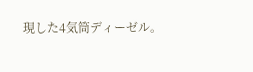現した4気筒ディーゼル。